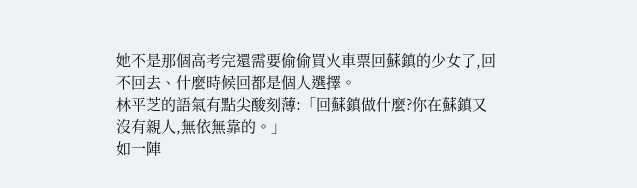她不是那個高考完還需要偷偷買火車票回蘇鎮的少女了,回不回去、什麼時候回都是個人選擇。
林平芝的語氣有點尖酸刻薄:「回蘇鎮做什麼?你在蘇鎮又沒有親人,無依無靠的。」
如一陣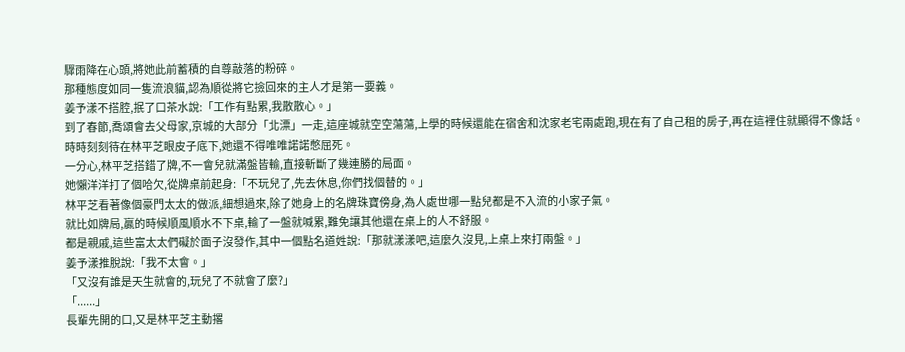驟雨降在心頭,將她此前蓄積的自尊敲落的粉碎。
那種態度如同一隻流浪貓,認為順從將它撿回來的主人才是第一要義。
姜予漾不搭腔,抿了口茶水說:「工作有點累,我散散心。」
到了春節,喬頌會去父母家,京城的大部分「北漂」一走,這座城就空空蕩蕩,上學的時候還能在宿舍和沈家老宅兩處跑,現在有了自己租的房子,再在這裡住就顯得不像話。
時時刻刻待在林平芝眼皮子底下,她還不得唯唯諾諾憋屈死。
一分心,林平芝搭錯了牌,不一會兒就滿盤皆輸,直接斬斷了幾連勝的局面。
她懶洋洋打了個哈欠,從牌桌前起身:「不玩兒了,先去休息,你們找個替的。」
林平芝看著像個豪門太太的做派,細想過來,除了她身上的名牌珠寶傍身,為人處世哪一點兒都是不入流的小家子氣。
就比如牌局,贏的時候順風順水不下桌,輸了一盤就喊累,難免讓其他還在桌上的人不舒服。
都是親戚,這些富太太們礙於面子沒發作,其中一個點名道姓說:「那就漾漾吧,這麼久沒見,上桌上來打兩盤。」
姜予漾推脫說:「我不太會。」
「又沒有誰是天生就會的,玩兒了不就會了麼?」
「......」
長輩先開的口,又是林平芝主動撂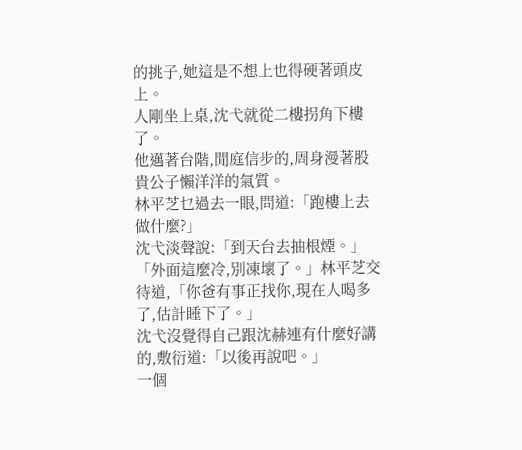的挑子,她這是不想上也得硬著頭皮上。
人剛坐上桌,沈弋就從二樓拐角下樓了。
他邁著台階,閒庭信步的,周身漫著股貴公子懶洋洋的氣質。
林平芝乜過去一眼,問道:「跑樓上去做什麼?」
沈弋淡聲說:「到天台去抽根煙。」
「外面這麼冷,別凍壞了。」林平芝交待道,「你爸有事正找你,現在人喝多了,估計睡下了。」
沈弋沒覺得自己跟沈赫連有什麼好講的,敷衍道:「以後再說吧。」
一個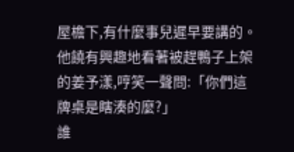屋檐下,有什麼事兒遲早要講的。
他饒有興趣地看著被趕鴨子上架的姜予漾,哼笑一聲問:「你們這牌桌是瞎湊的麼?」
誰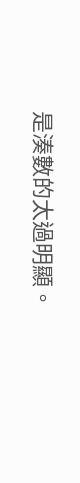是湊數的太過明顯。